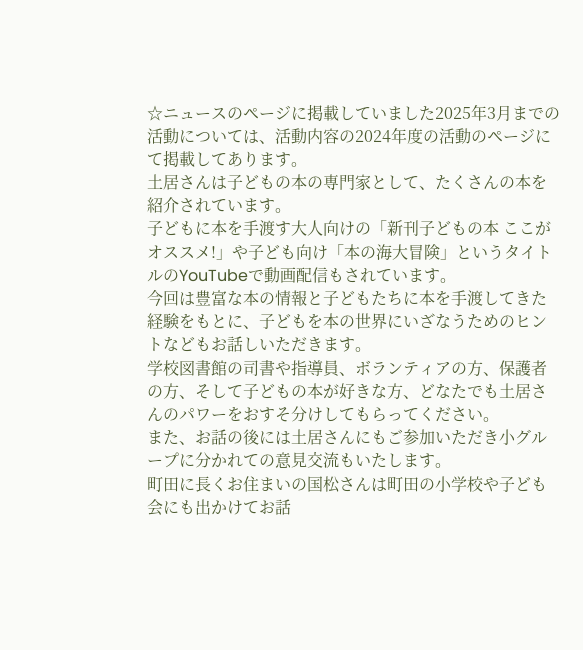☆ニュースのページに掲載していました2025年3月までの活動については、活動内容の2024年度の活動のページにて掲載してあります。
土居さんは子どもの本の専門家として、たくさんの本を紹介されています。
子どもに本を手渡す大人向けの「新刊子どもの本 ここがオススメ!」や子ども向け「本の海大冒険」というタイトルのYouTubeで動画配信もされています。
今回は豊富な本の情報と子どもたちに本を手渡してきた経験をもとに、子どもを本の世界にいざなうためのヒントなどもお話しいただきます。
学校図書館の司書や指導員、ボランティアの方、保護者の方、そして子どもの本が好きな方、どなたでも土居さんのパワーをおすそ分けしてもらってください。
また、お話の後には土居さんにもご参加いただき小グループに分かれての意見交流もいたします。
町田に長くお住まいの国松さんは町田の小学校や子ども会にも出かけてお話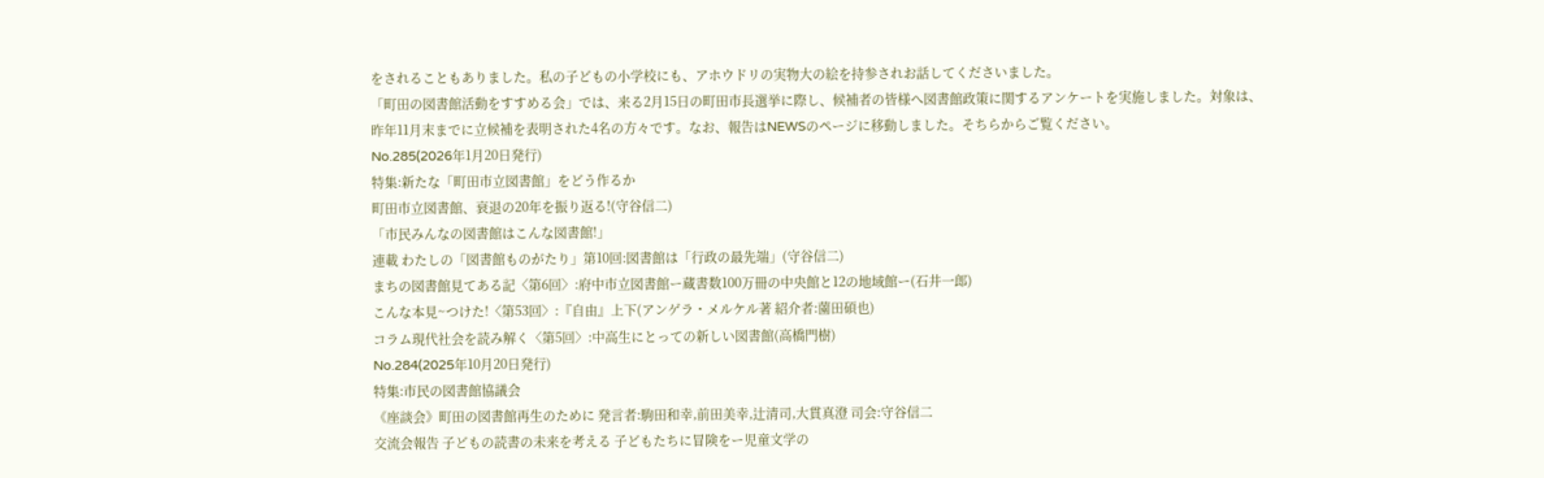をされることもありました。私の子どもの小学校にも、アホウドリの実物大の絵を持参されお話してくださいました。
「町田の図書館活動をすすめる会」では、来る2月15日の町田市長選挙に際し、候補者の皆様へ図書館政策に関するアンケートを実施しました。対象は、昨年11月末までに立候補を表明された4名の方々です。なお、報告はNEWSのページに移動しました。そちらからご覧ください。
No.285(2026年1月20日発行)
特集:新たな「町田市立図書館」をどう作るか
町田市立図書館、衰退の20年を振り返る!(守谷信二)
「市民みんなの図書館はこんな図書館!」
連載 わたしの「図書館ものがたり」第10回:図書館は「行政の最先端」(守谷信二)
まちの図書館見てある記〈第6回〉:府中市立図書館ー蔵書数100万冊の中央館と12の地域館ー(石井一郎)
こんな本見~つけた!〈第53回〉:『自由』上下(アンゲラ・メルケル著 紹介者:薗田碩也)
コラム現代社会を読み解く〈第5回〉:中高生にとっての新しい図書館(高橋門樹)
No.284(2025年10月20日発行)
特集:市民の図書館協議会
《座談会》町田の図書館再生のために 発言者:駒田和幸,前田美幸,辻清司,大貫真澄 司会:守谷信二
交流会報告 子どもの読書の未来を考える 子どもたちに冒険をー児童文学の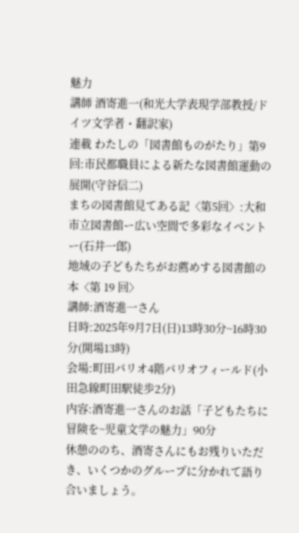魅力
講師 酒寄進一(和光大学表現学部教授/ドイツ文学者・翻訳家)
連載 わたしの「図書館ものがたり」第9回:市民都職員による新たな図書館運動の展開(守谷信二)
まちの図書館見てある記〈第5回〉:大和市立図書館ー広い空間で多彩なイベントー(石井一郎)
地域の子どもたちがお薦めする図書館の本〈第 19 回〉
講師:酒寄進一さん
日時:2025年9月7日(日)13時30分~16時30分(開場13時)
会場:町田パリオ4階パリオフィールド(小田急線町田駅徒歩2分)
内容:酒寄進一さんのお話「子どもたちに冒険を~児童文学の魅力」90分
休憩ののち、酒寄さんにもお残りいただき、いくつかのグループに分かれて語り合いましょう。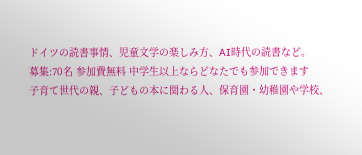ドイツの読書事情、児童文学の楽しみ方、AI時代の読書など。
募集:70名 参加費無料 中学生以上ならどなたでも参加できます
子育て世代の親、子どもの本に関わる人、保育園・幼稚園や学校、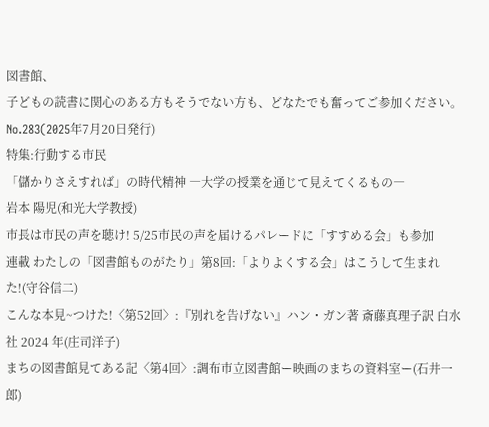図書館、
子どもの読書に関心のある方もそうでない方も、どなたでも奮ってご参加ください。
No.283(2025年7月20日発行)
特集:行動する市民
「儲かりさえすれば」の時代精神 ―大学の授業を通じて見えてくるもの―
岩本 陽児(和光大学教授)
市長は市民の声を聴け! 5/25市民の声を届けるパレードに「すすめる会」も参加
連載 わたしの「図書館ものがたり」第8回:「よりよくする会」はこうして生まれた!(守谷信二)
こんな本見~つけた!〈第52回〉:『別れを告げない』ハン・ガン著 斎藤真理子訳 白水社 2024 年(庄司洋子)
まちの図書館見てある記〈第4回〉:調布市立図書館ー映画のまちの資料室ー(石井一郎)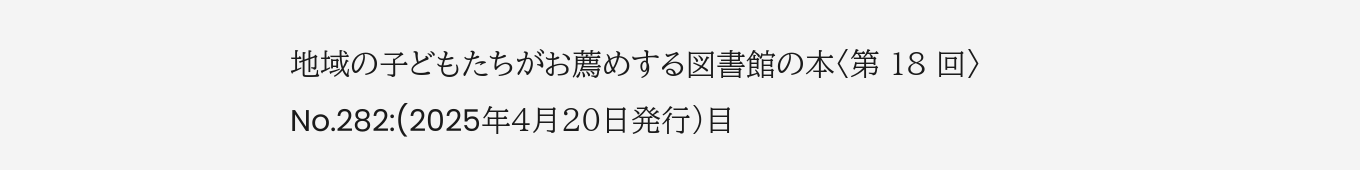地域の子どもたちがお薦めする図書館の本〈第 18 回〉
No.282:(2025年4月20日発行)目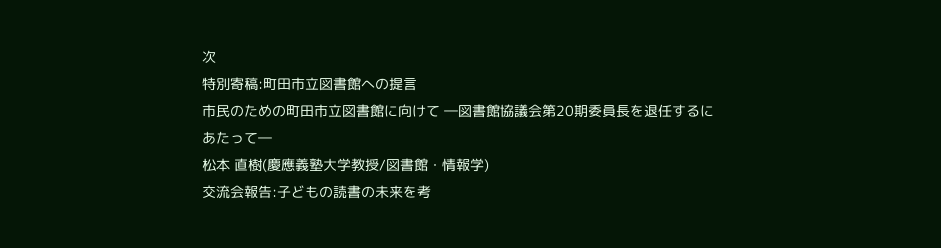次
特別寄稿:町田市立図書館への提言
市民のための町田市立図書館に向けて ―図書館協議会第20期委員⾧を退任するにあたって―
松本 直樹(慶應義塾大学教授/図書館・情報学)
交流会報告:子どもの読書の未来を考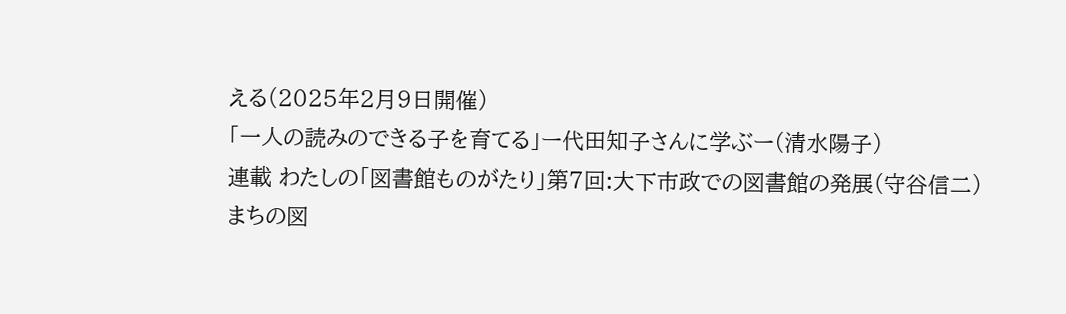える(2025年2月9日開催)
「一人の読みのできる子を育てる」ー代田知子さんに学ぶー(清水陽子)
連載 わたしの「図書館ものがたり」第7回:大下市政での図書館の発展(守谷信二)
まちの図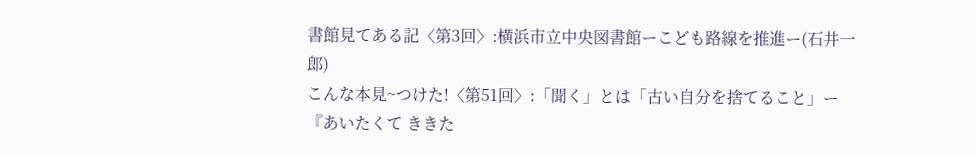書館見てある記〈第3回〉:横浜市立中央図書館ーこども路線を推進ー(石井一郎)
こんな本見~つけた!〈第51回〉:「聞く」とは「古い自分を捨てること」ー『あいたくて ききた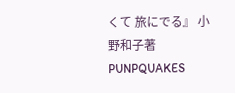くて 旅にでる』 小野和子著 PUNPQUAKES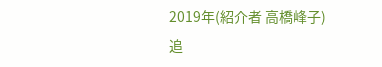2019年(紹介者 高橋峰子)
追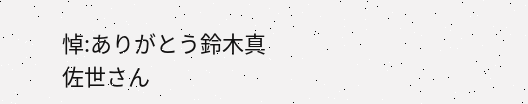悼:ありがとう鈴木真佐世さん